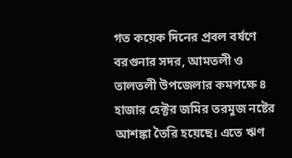গত কয়েক দিনের প্রবল বর্ষণে বরগুনার সদর, আমতলী ও তালতলী উপজেলার কমপক্ষে ৪ হাজার হেক্টর জমির তরমুজ নষ্টের আশঙ্কা তৈরি হয়েছে। এতে ঋণ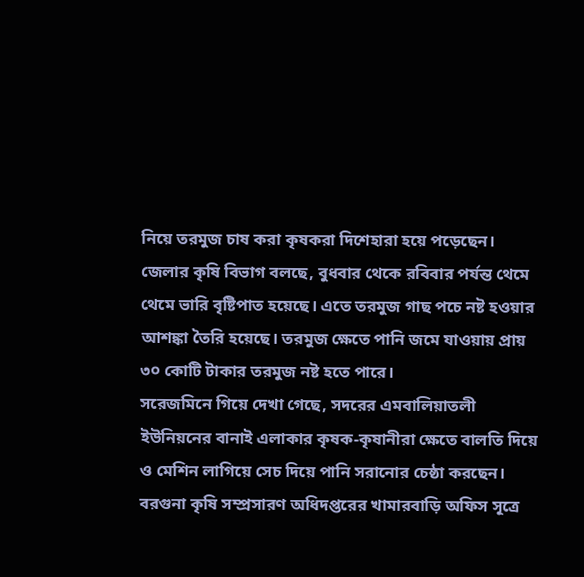নিয়ে তরমুজ চাষ করা কৃষকরা দিশেহারা হয়ে পড়েছেন।
জেলার কৃষি বিভাগ বলছে, বুধবার থেকে রবিবার পর্যন্ত থেমে থেমে ভারি বৃষ্টিপাত হয়েছে। এতে তরমুজ গাছ পচে নষ্ট হওয়ার আশঙ্কা তৈরি হয়েছে। তরমুজ ক্ষেতে পানি জমে যাওয়ায় প্রায় ৩০ কোটি টাকার তরমুজ নষ্ট হতে পারে।
সরেজমিনে গিয়ে দেখা গেছে, সদরের এমবালিয়াতলী ইউনিয়নের বানাই এলাকার কৃষক-কৃষানীরা ক্ষেতে বালতি দিয়ে ও মেশিন লাগিয়ে সেচ দিয়ে পানি সরানোর চেষ্ঠা করছেন।
বরগুনা কৃষি সম্প্রসারণ অধিদপ্তরের খামারবাড়ি অফিস সূত্রে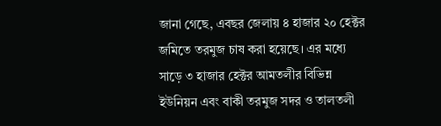জানা গেছে, এবছর জেলায় ৪ হাজার ২০ হেক্টর জমিতে তরমুজ চাষ করা হয়েছে। এর মধ্যে সাড়ে ৩ হাজার হেক্টর আমতলীর বিভিন্ন ইউনিয়ন এবং বাকী তরমুজ সদর ও তালতলী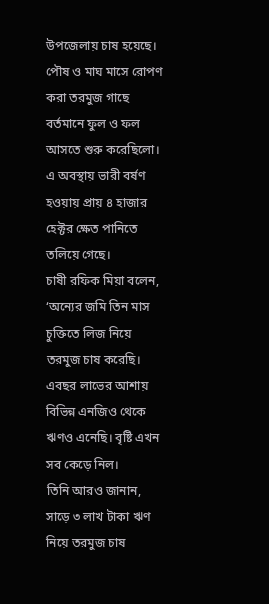উপজেলায় চাষ হয়েছে। পৌষ ও মাঘ মাসে রোপণ করা তরমুজ গাছে বর্তমানে ফুল ও ফল আসতে শুরু করেছিলো। এ অবস্থায় ভারী বর্ষণ হওয়ায় প্রায় ৪ হাজার হেক্টর ক্ষেত পানিতে তলিয়ে গেছে।
চাষী রফিক মিয়া বলেন, ‘অন্যের জমি তিন মাস চুক্তিতে লিজ নিয়ে তরমুজ চাষ করেছি। এবছর লাভের আশায় বিভিন্ন এনজিও থেকে ঋণও এনেছি। বৃষ্টি এখন সব কেড়ে নিল।
তিনি আরও জানান, সাড়ে ৩ লাখ টাকা ঋণ নিয়ে তরমুজ চাষ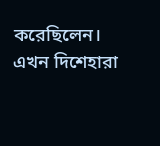করেছিলেন। এখন দিশেহারা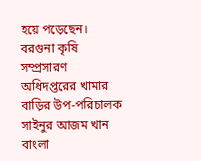হয়ে পড়েছেন।
বরগুনা কৃষি সম্প্রসারণ অধিদপ্তরের খামার বাড়ির উপ-পরিচালক সাইনুর আজম খান বাংলা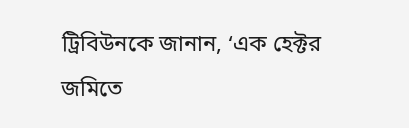ট্রিবিউনকে জানান, ‘এক হেক্টর জমিতে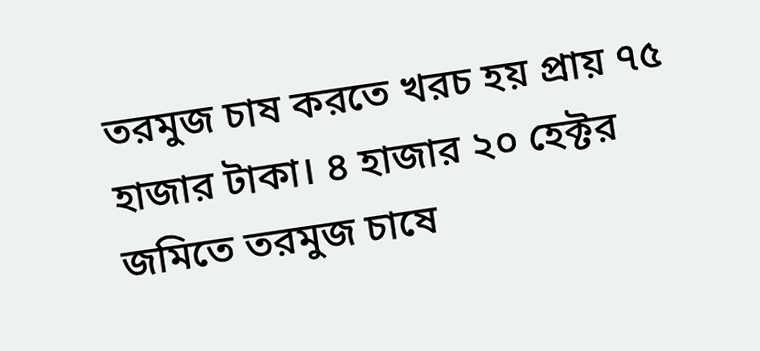তরমুজ চাষ করতে খরচ হয় প্রায় ৭৫ হাজার টাকা। ৪ হাজার ২০ হেক্টর জমিতে তরমুজ চাষে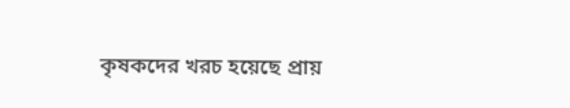কৃষকদের খরচ হয়েছে প্রায়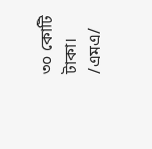৩০ কোটি টাকা।
/এমএ/